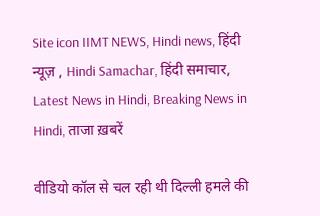Site icon IIMT NEWS, Hindi news, हिंदी न्यूज़ , Hindi Samachar, हिंदी समाचार, Latest News in Hindi, Breaking News in Hindi, ताजा ख़बरें

वीडियो कॉल से चल रही थी दिल्ली हमले की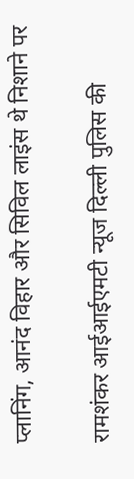प्लानिंग, आनंद विहार और सिविल लाइंस थे निशाने पर

रामशंकर आईआईएमटी न्यूज दिल्ली पुलिस की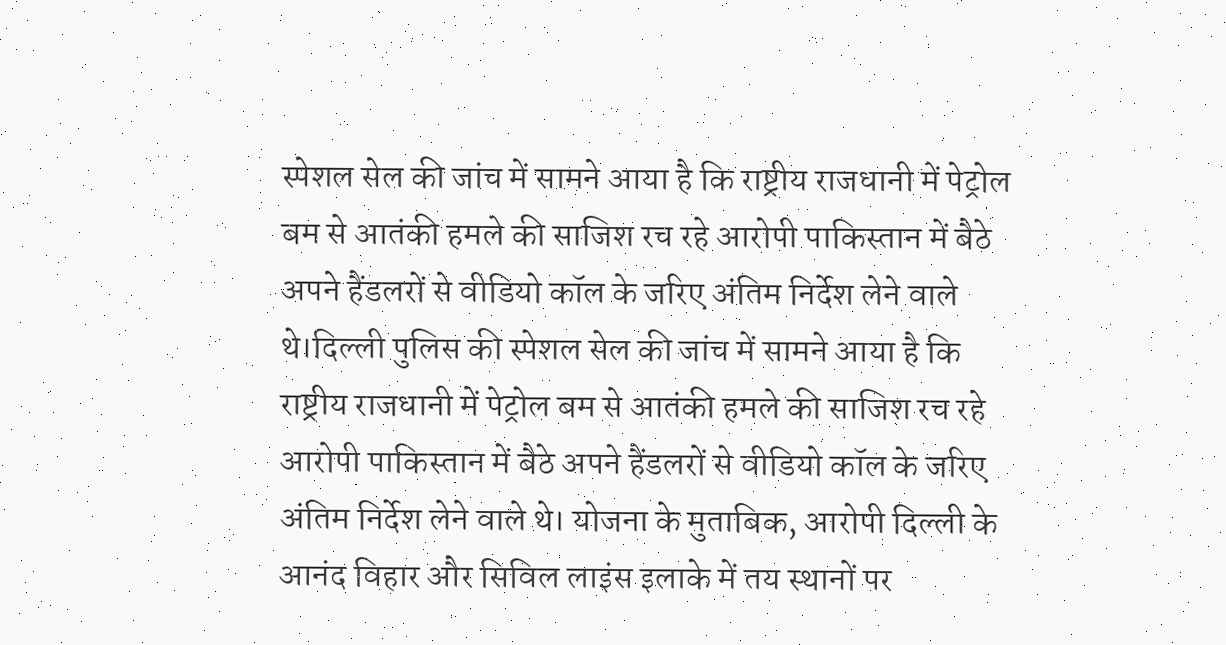स्पेशल सेल की जांच में सामने आया है कि राष्ट्रीय राजधानी में पेट्रोल बम से आतंकी हमले की साजिश रच रहे आरोपी पाकिस्तान में बैठे अपने हैंडलरों से वीडियो कॉल के जरिए अंतिम निर्देश लेने वाले थे।दिल्ली पुलिस की स्पेशल सेल की जांच में सामने आया है कि राष्ट्रीय राजधानी में पेट्रोल बम से आतंकी हमले की साजिश रच रहे आरोपी पाकिस्तान में बैठे अपने हैंडलरों से वीडियो कॉल के जरिए अंतिम निर्देश लेने वाले थे। योजना के मुताबिक, आरोपी दिल्ली के आनंद विहार और सिविल लाइंस इलाके में तय स्थानों पर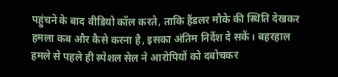पहुंचने के बाद वीडियो कॉल करते, ताकि हैंडलर मौके की स्थिति देखकर हमला कब और कैसे करना है, इसका अंतिम निर्देश दे सकें। बहरहाल हमले से पहले ही स्पेशल सेल ने आरोपियों को दबोचकर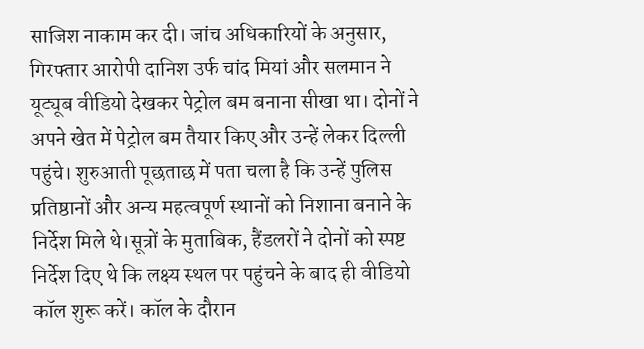साजिश नाकाम कर दी। जांच अधिकारियों के अनुसार, गिरफ्तार आरोपी दानिश उर्फ चांद मियां और सलमान ने यूट्यूब वीडियो देखकर पेट्रोल बम बनाना सीखा था। दोनों ने अपने खेत में पेट्रोल बम तैयार किए और उन्हें लेकर दिल्ली पहुंचे। शुरुआती पूछताछ में पता चला है कि उन्हें पुलिस प्रतिष्ठानों और अन्य महत्वपूर्ण स्थानों को निशाना बनाने के निर्देश मिले थे।सूत्रों के मुताबिक, हैंडलरों ने दोनों को स्पष्ट निर्देश दिए थे कि लक्ष्य स्थल पर पहुंचने के बाद ही वीडियो कॉल शुरू करें। कॉल के दौरान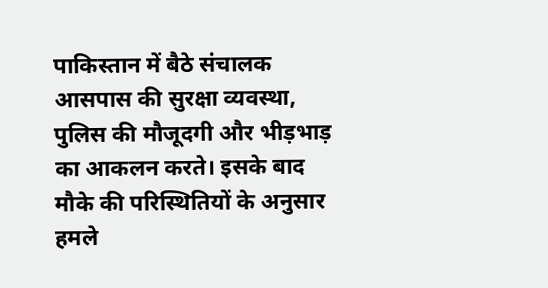पाकिस्तान में बैठे संचालक आसपास की सुरक्षा व्यवस्था, पुलिस की मौजूदगी और भीड़भाड़ का आकलन करते। इसके बाद मौके की परिस्थितियों के अनुसार हमले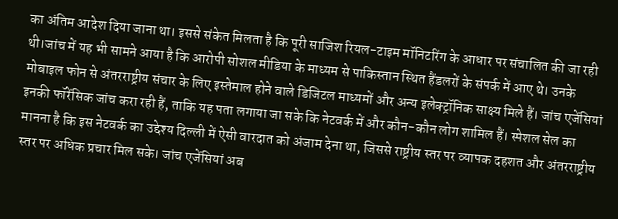का अंतिम आदेश दिया जाना था। इससे संकेत मिलता है कि पूरी साजिश रियल-टाइम मॉनिटरिंग के आधार पर संचालित की जा रही थी।जांच में यह भी सामने आया है कि आरोपी सोशल मीडिया के माध्यम से पाकिस्तान स्थित हैंडलरों के संपर्क में आए थे। उनके मोबाइल फोन से अंतरराष्ट्रीय संचार के लिए इस्तेमाल होने वाले डिजिटल माध्यमों और अन्य इलेक्ट्रॉनिक साक्ष्य मिले हैं। जांच एजेंसियां इनकी फॉरेंसिक जांच करा रही हैं, ताकि यह पता लगाया जा सके कि नेटवर्क में और कौन-कौन लोग शामिल हैं। स्पेशल सेल का मानना है कि इस नेटवर्क का उद्देश्य दिल्ली में ऐसी वारदात को अंजाम देना था, जिससे राष्ट्रीय स्तर पर व्यापक दहशत और अंतरराष्ट्रीय स्तर पर अधिक प्रचार मिल सके। जांच एजेंसियां अब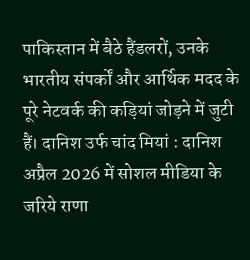पाकिस्तान में बैठे हैंडलरों, उनके भारतीय संपर्कों और आर्थिक मदद के पूरे नेटवर्क की कड़ियां जोड़ने में जुटी हैं। दानिश उर्फ चांद मियां : दानिश अप्रैल 2026 में सोशल मीडिया के जरिये राणा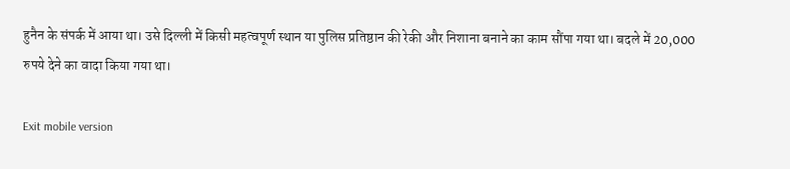हुनैन के संपर्क में आया था। उसे दिल्ली में किसी महत्वपूर्ण स्थान या पुलिस प्रतिष्ठान की रेकी और निशाना बनाने का काम सौंपा गया था। बदले में 20,000 रुपये देने का वादा किया गया था।

Exit mobile version